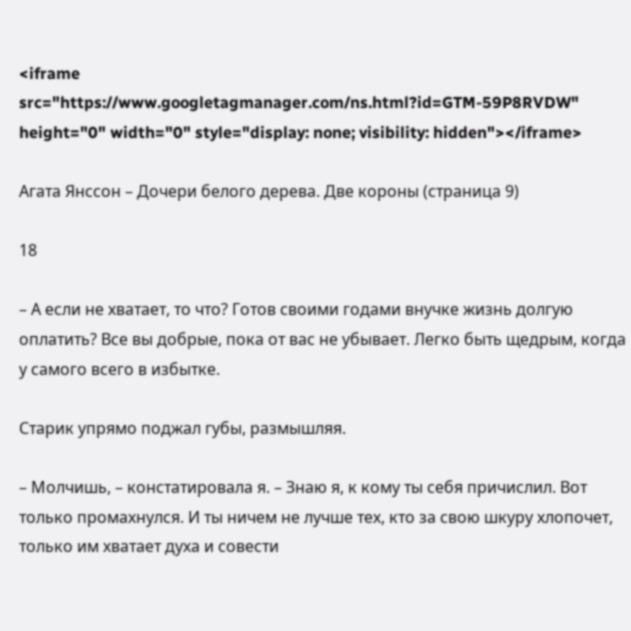<iframe src="https://www.googletagmanager.com/ns.html?id=GTM-59P8RVDW" height="0" width="0" style="display: none; visibility: hidden"></iframe>

Агата Янссон – Дочери белого дерева. Две короны (страница 9)

18

– А если не хватает, то что? Готов своими годами внучке жизнь долгую оплатить? Все вы добрые, пока от вас не убывает. Легко быть щедрым, когда у самого всего в избытке.

Старик упрямо поджал губы, размышляя.

– Молчишь, – констатировала я. – Знаю я, к кому ты себя причислил. Вот только промахнулся. И ты ничем не лучше тех, кто за свою шкуру хлопочет, только им хватает духа и совести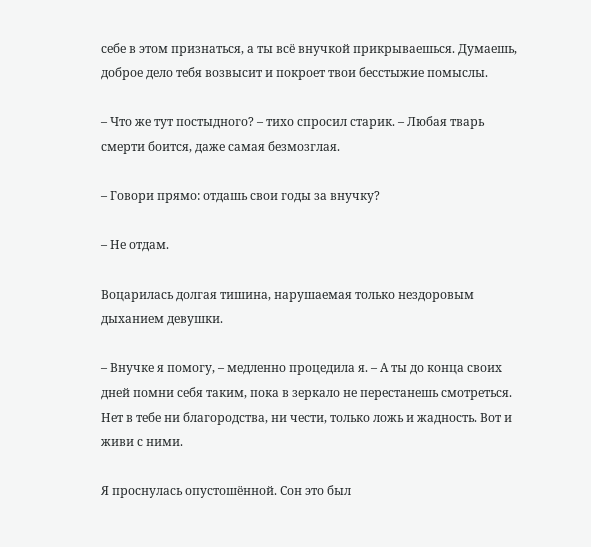себе в этом признаться, а ты всё внучкой прикрываешься. Думаешь, доброе дело тебя возвысит и покроет твои бесстыжие помыслы.

– Что же тут постыдного? – тихо спросил старик. – Любая тварь смерти боится, даже самая безмозглая.

– Говори прямо: отдашь свои годы за внучку?

– Не отдам.

Воцарилась долгая тишина, нарушаемая только нездоровым дыханием девушки.

– Внучке я помогу, – медленно процедила я. – А ты до конца своих дней помни себя таким, пока в зеркало не перестанешь смотреться. Нет в тебе ни благородства, ни чести, только ложь и жадность. Вот и живи с ними.

Я проснулась опустошённой. Сон это был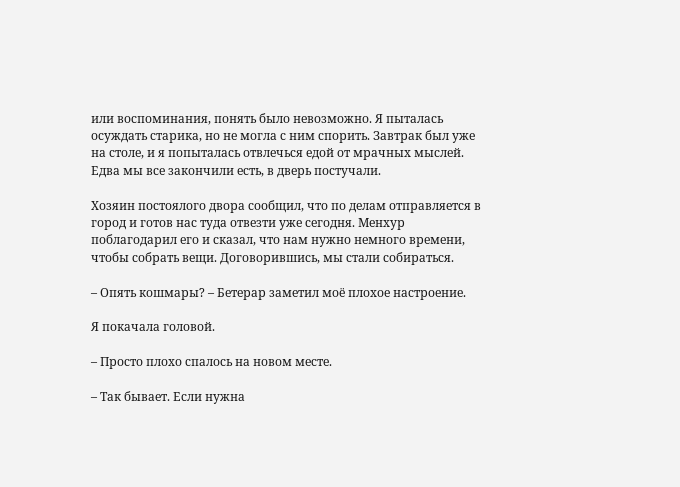или воспоминания, понять было невозможно. Я пыталась осуждать старика, но не могла с ним спорить. Завтрак был уже на столе, и я попыталась отвлечься едой от мрачных мыслей. Едва мы все закончили есть, в дверь постучали.

Хозяин постоялого двора сообщил, что по делам отправляется в город и готов нас туда отвезти уже сегодня. Менхур поблагодарил его и сказал, что нам нужно немного времени, чтобы собрать вещи. Договорившись, мы стали собираться.

– Опять кошмары? – Бетерар заметил моё плохое настроение.

Я покачала головой.

– Просто плохо спалось на новом месте.

– Так бывает. Если нужна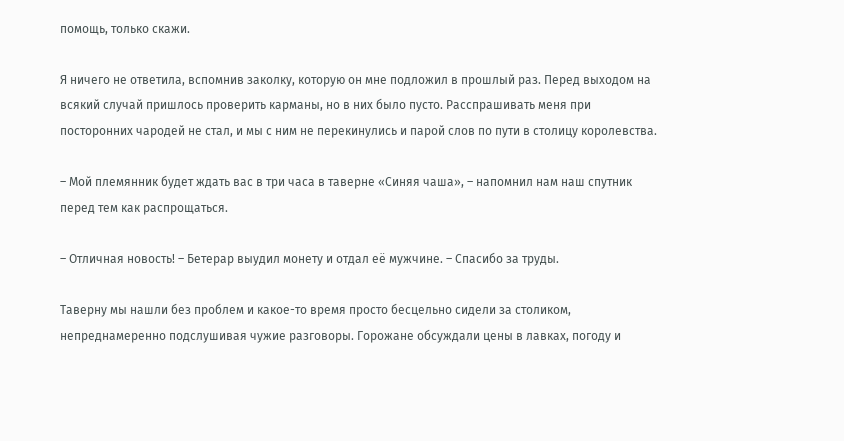помощь, только скажи.

Я ничего не ответила, вспомнив заколку, которую он мне подложил в прошлый раз. Перед выходом на всякий случай пришлось проверить карманы, но в них было пусто. Расспрашивать меня при посторонних чародей не стал, и мы с ним не перекинулись и парой слов по пути в столицу королевства.

– Мой племянник будет ждать вас в три часа в таверне «Синяя чаша», – напомнил нам наш спутник перед тем как распрощаться.

– Отличная новость! – Бетерар выудил монету и отдал её мужчине. – Спасибо за труды.

Таверну мы нашли без проблем и какое-то время просто бесцельно сидели за столиком, непреднамеренно подслушивая чужие разговоры. Горожане обсуждали цены в лавках, погоду и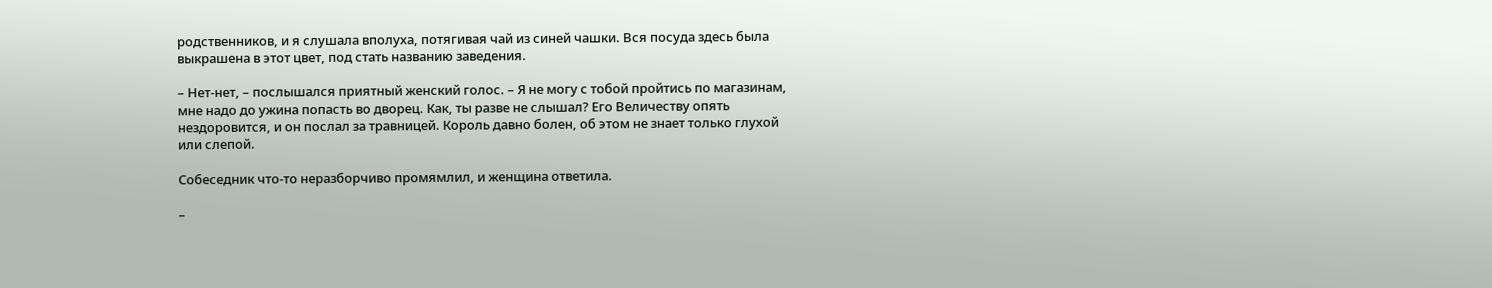родственников, и я слушала вполуха, потягивая чай из синей чашки. Вся посуда здесь была выкрашена в этот цвет, под стать названию заведения.

– Нет-нет, – послышался приятный женский голос. – Я не могу с тобой пройтись по магазинам, мне надо до ужина попасть во дворец. Как, ты разве не слышал? Его Величеству опять нездоровится, и он послал за травницей. Король давно болен, об этом не знает только глухой или слепой.

Собеседник что-то неразборчиво промямлил, и женщина ответила.

–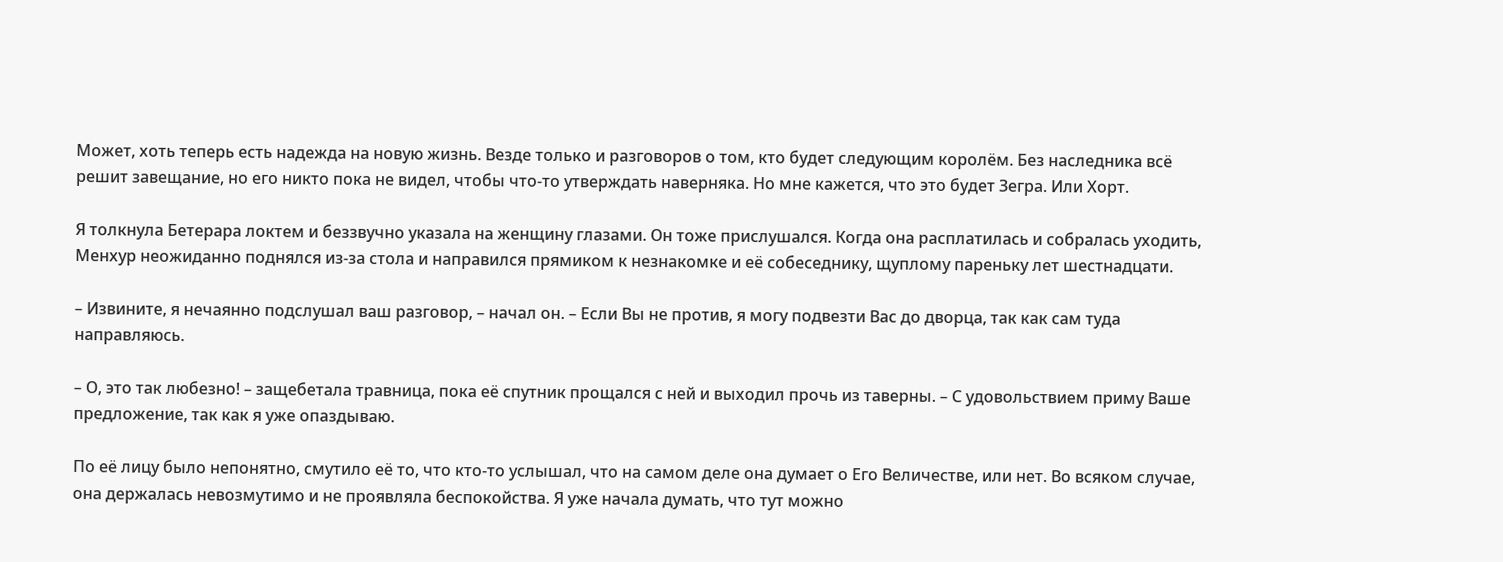Может, хоть теперь есть надежда на новую жизнь. Везде только и разговоров о том, кто будет следующим королём. Без наследника всё решит завещание, но его никто пока не видел, чтобы что-то утверждать наверняка. Но мне кажется, что это будет Зегра. Или Хорт.

Я толкнула Бетерара локтем и беззвучно указала на женщину глазами. Он тоже прислушался. Когда она расплатилась и собралась уходить, Менхур неожиданно поднялся из-за стола и направился прямиком к незнакомке и её собеседнику, щуплому пареньку лет шестнадцати.

– Извините, я нечаянно подслушал ваш разговор, – начал он. – Если Вы не против, я могу подвезти Вас до дворца, так как сам туда направляюсь.

– О, это так любезно! – защебетала травница, пока её спутник прощался с ней и выходил прочь из таверны. – С удовольствием приму Ваше предложение, так как я уже опаздываю.

По её лицу было непонятно, смутило её то, что кто-то услышал, что на самом деле она думает о Его Величестве, или нет. Во всяком случае, она держалась невозмутимо и не проявляла беспокойства. Я уже начала думать, что тут можно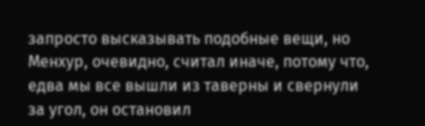запросто высказывать подобные вещи, но Менхур, очевидно, считал иначе, потому что, едва мы все вышли из таверны и свернули за угол, он остановил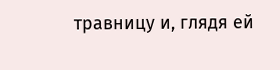травницу и, глядя ей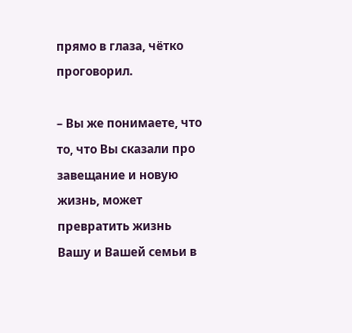прямо в глаза, чётко проговорил.

– Вы же понимаете, что то, что Вы сказали про завещание и новую жизнь, может превратить жизнь Вашу и Вашей семьи в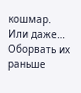кошмар. Или даже… Оборвать их раньше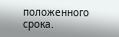положенного срока.